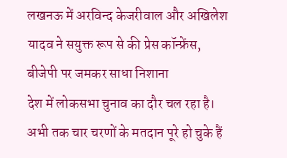लखनऊ में अरविन्द केजरीवाल और अखिलेश यादव ने सयुक्त रूप से की प्रेस कॉन्फ्रेंस, बीजेपी पर जमकर साधा निशाना
देश में लोकसभा चुनाव का दौर चल रहा है। अभी तक चार चरणों के मतदान पूरे हो चुके हैं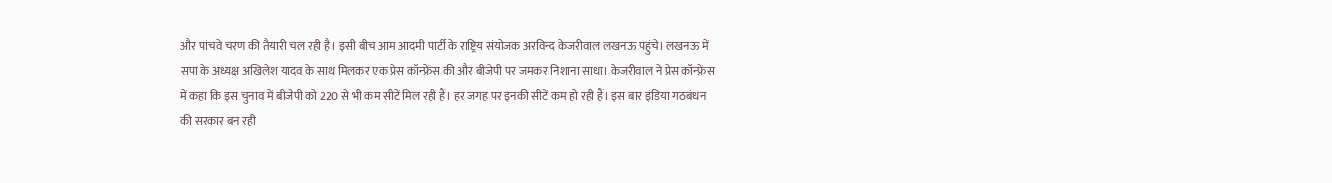और पांचवे चरण की तैयारी चल रही है। इसी बीच आम आदमी पार्टी के राष्ट्रिय संयोजक अरविन्द केजरीवाल लखनऊ पहुंचे। लखनऊ में सपा के अध्यक्ष अखिलेश यादव के साथ मिलकर एक प्रेस कॉन्फ्रेंस की और बीजेपी पर जमकर निशाना साधा। केजरीवाल ने प्रेस कॉन्फ्रेंस में कहा कि इस चुनाव में बीजेपी को 220 से भी कम सीटें मिल रही हैं। हर जगह पर इनकी सीटें कम हो रही हैं। इस बार इंडिया गठबंधन की सरकार बन रही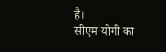है।
सीएम योगी का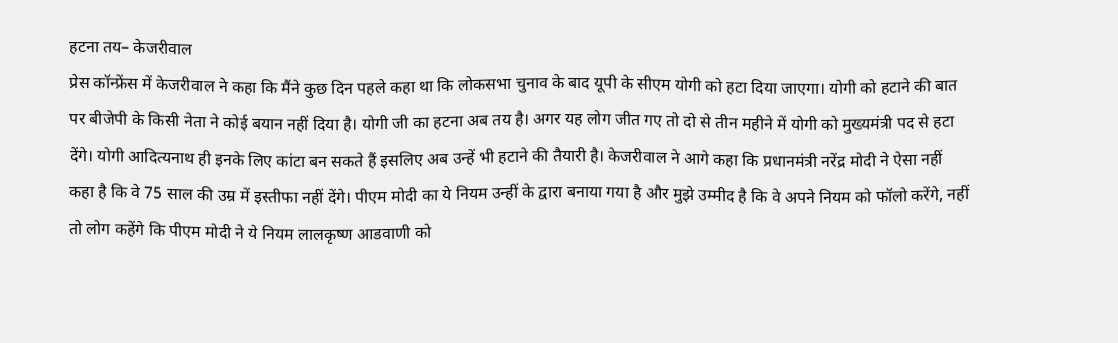हटना तय– केजरीवाल
प्रेस कॉन्फ्रेंस में केजरीवाल ने कहा कि मैंने कुछ दिन पहले कहा था कि लोकसभा चुनाव के बाद यूपी के सीएम योगी को हटा दिया जाएगा। योगी को हटाने की बात पर बीजेपी के किसी नेता ने कोई बयान नहीं दिया है। योगी जी का हटना अब तय है। अगर यह लोग जीत गए तो दो से तीन महीने में योगी को मुख्यमंत्री पद से हटा देंगे। योगी आदित्यनाथ ही इनके लिए कांटा बन सकते हैं इसलिए अब उन्हें भी हटाने की तैयारी है। केजरीवाल ने आगे कहा कि प्रधानमंत्री नरेंद्र मोदी ने ऐसा नहीं कहा है कि वे 75 साल की उम्र में इस्तीफा नहीं देंगे। पीएम मोदी का ये नियम उन्हीं के द्वारा बनाया गया है और मुझे उम्मीद है कि वे अपने नियम को फॉलो करेंगे, नहीं तो लोग कहेंगे कि पीएम मोदी ने ये नियम लालकृष्ण आडवाणी को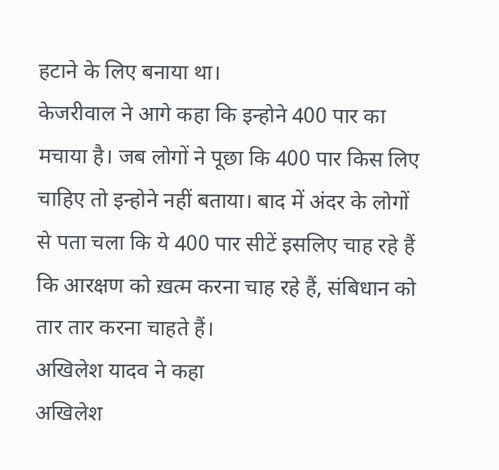हटाने के लिए बनाया था।
केजरीवाल ने आगे कहा कि इन्होने 400 पार का मचाया है। जब लोगों ने पूछा कि 400 पार किस लिए चाहिए तो इन्होने नहीं बताया। बाद में अंदर के लोगों से पता चला कि ये 400 पार सीटें इसलिए चाह रहे हैं कि आरक्षण को ख़त्म करना चाह रहे हैं, संबिधान को तार तार करना चाहते हैं।
अखिलेश यादव ने कहा
अखिलेश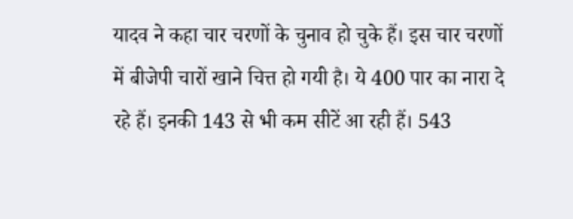यादव ने कहा चार चरणों के चुनाव हो चुके हैं। इस चार चरणों में बीजेपी चारों खाने चित्त हो गयी है। ये 400 पार का नारा दे रहे हैं। इनकी 143 से भी कम सीटें आ रही हैं। 543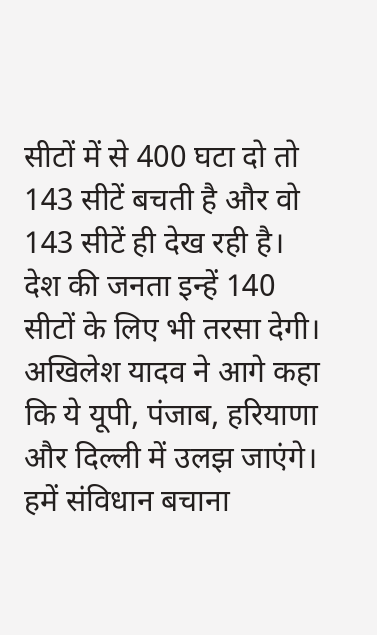सीटों में से 400 घटा दो तो 143 सीटें बचती है और वो 143 सीटें ही देख रही है। देश की जनता इन्हें 140 सीटों के लिए भी तरसा देगी।
अखिलेश यादव ने आगे कहा कि ये यूपी, पंजाब, हरियाणा और दिल्ली में उलझ जाएंगे। हमें संविधान बचाना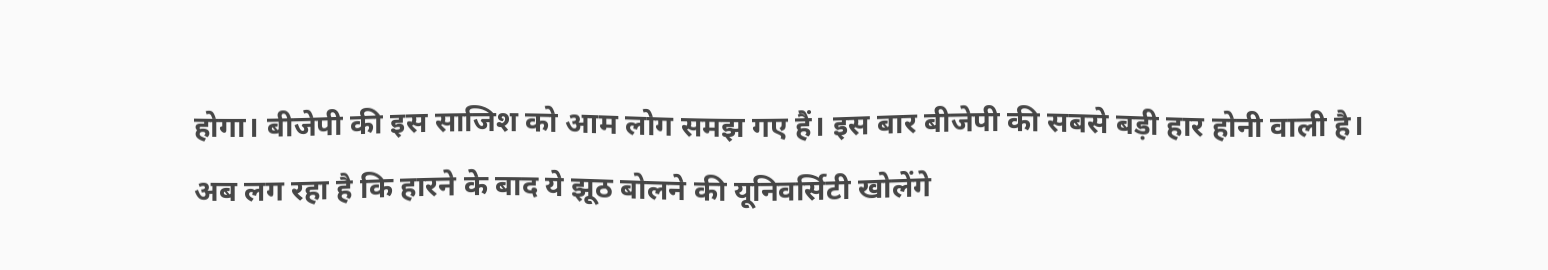होगा। बीजेपी की इस साजिश को आम लोग समझ गए हैं। इस बार बीजेपी की सबसे बड़ी हार होनी वाली है। अब लग रहा है कि हारने के बाद ये झूठ बोलने की यूनिवर्सिटी खोलेंगे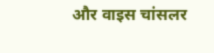और वाइस चांसलर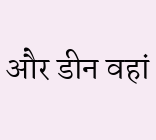और डीन वहां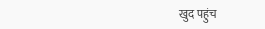खुद पहुंच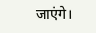जाएंगे।